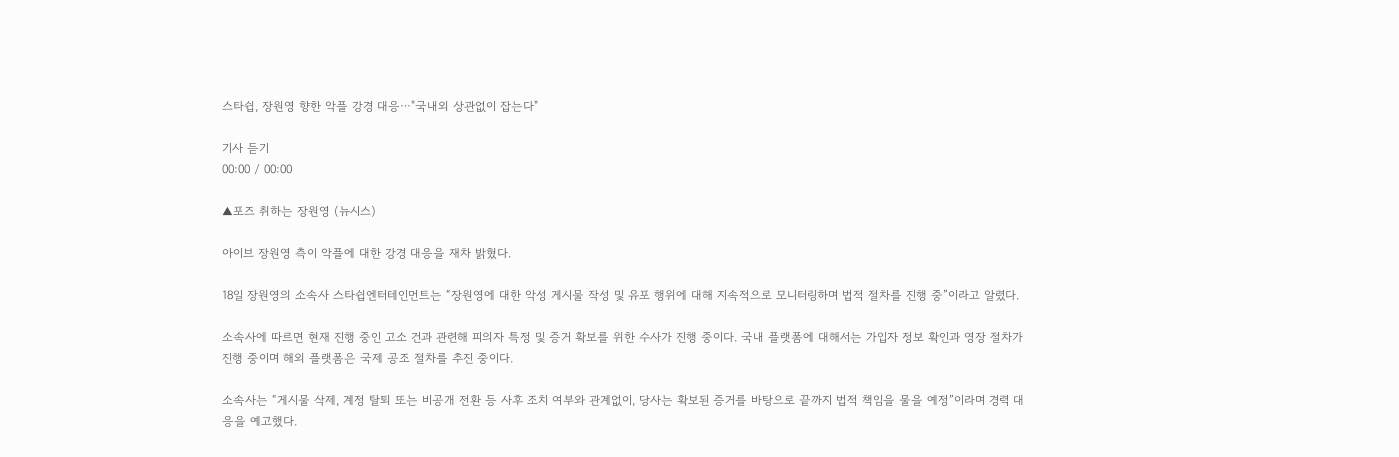스타쉽, 장원영 향한 악플 강경 대응⋯"국내외 상관없이 잡는다"

기사 듣기
00:00 / 00:00

▲포즈 취하는 장원영 (뉴시스)

아이브 장원영 측이 악플에 대한 강경 대응을 재차 밝혔다.

18일 장원영의 소속사 스타쉽엔터테인먼트는 “장원영에 대한 악성 게시물 작성 및 유포 행위에 대해 지속적으로 모니터링하며 법적 절차를 진행 중”이라고 알렸다.

소속사에 따르면 현재 진행 중인 고소 건과 관련해 피의자 특정 및 증거 확보를 위한 수사가 진행 중이다. 국내 플랫폼에 대해서는 가입자 정보 확인과 영장 절차가 진행 중이며 해외 플랫폼은 국제 공조 절차를 추진 중이다.

소속사는 “게시물 삭제, 계정 탈퇴 또는 비공개 전환 등 사후 조치 여부와 관계없이, 당사는 확보된 증거를 바탕으로 끝까지 법적 책임을 물을 예정”이라며 경력 대응을 예고했다.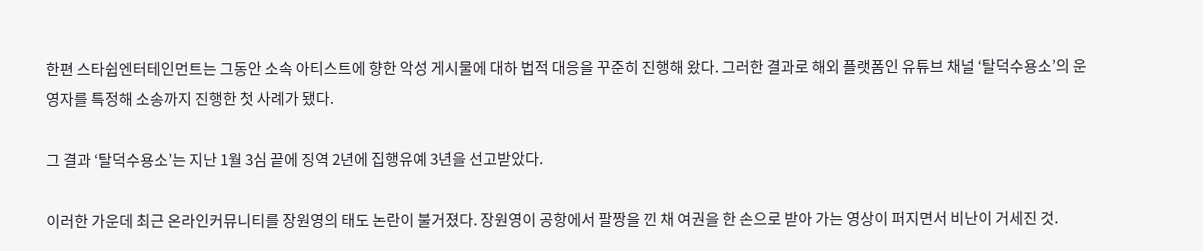한편 스타쉽엔터테인먼트는 그동안 소속 아티스트에 향한 악성 게시물에 대하 법적 대응을 꾸준히 진행해 왔다. 그러한 결과로 해외 플랫폼인 유튜브 채널 ‘탈덕수용소’의 운영자를 특정해 소송까지 진행한 첫 사례가 됐다.

그 결과 ‘탈덕수용소’는 지난 1월 3심 끝에 징역 2년에 집행유예 3년을 선고받았다.

이러한 가운데 최근 온라인커뮤니티를 장원영의 태도 논란이 불거졌다. 장원영이 공항에서 팔짱을 낀 채 여권을 한 손으로 받아 가는 영상이 퍼지면서 비난이 거세진 것.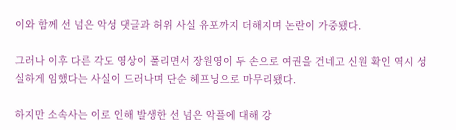이와 함께 선 넘은 악성 댓글과 허위 사실 유포까지 더해지며 논란이 가중됐다.

그러나 이후 다른 각도 영상이 풀리면서 장원영이 두 손으로 여권을 건네고 신원 확인 역시 성실하게 임했다는 사실이 드러나며 단순 헤프닝으로 마무리됐다.

하지만 소속사는 이로 인해 발생한 선 넘은 악플에 대해 강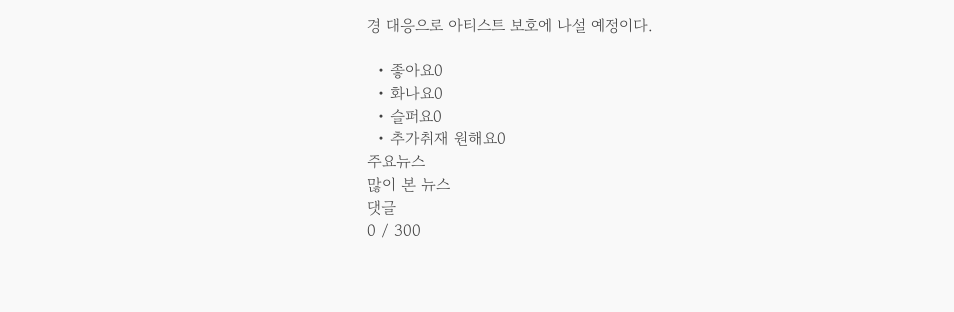경 대응으로 아티스트 보호에 나설 예정이다.

  • 좋아요0
  • 화나요0
  • 슬퍼요0
  • 추가취재 원해요0
주요뉴스
많이 본 뉴스
댓글
0 / 300